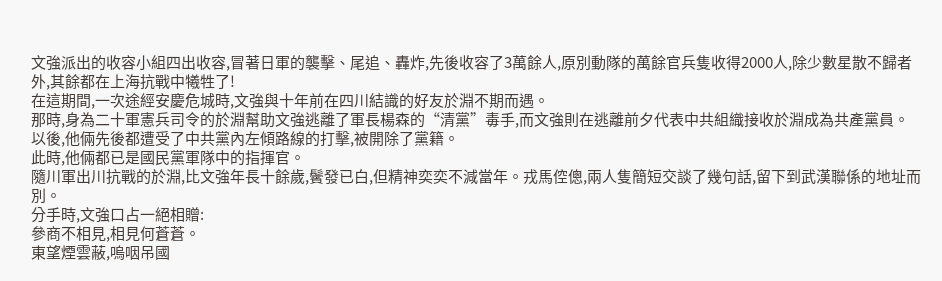文強派出的收容小組四出收容,冒著日軍的襲擊、尾追、轟炸,先後收容了3萬餘人,原別動隊的萬餘官兵隻收得2000人,除少數星散不歸者外,其餘都在上海抗戰中犧牲了!
在這期間,一次途經安慶危城時,文強與十年前在四川結識的好友於淵不期而遇。
那時,身為二十軍憲兵司令的於淵幫助文強逃離了軍長楊森的“清黨”毒手,而文強則在逃離前夕代表中共組織接收於淵成為共產黨員。
以後,他倆先後都遭受了中共黨內左傾路線的打擊,被開除了黨籍。
此時,他倆都已是國民黨軍隊中的指揮官。
隨川軍出川抗戰的於淵,比文強年長十餘歲,鬢發已白,但精神奕奕不減當年。戎馬倥傯,兩人隻簡短交談了幾句話,留下到武漢聯係的地址而別。
分手時,文強口占一絕相贈:
參商不相見,相見何蒼蒼。
東望煙雲蔽,嗚咽吊國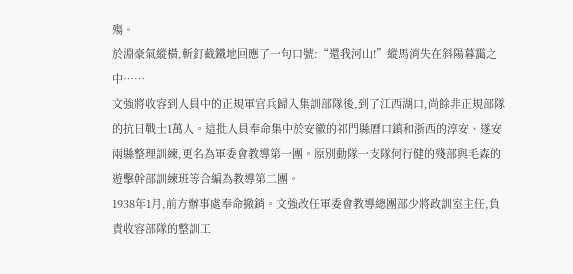殤。
於淵豪氣縱橫,斬釘截鐵地回應了一句口號:“還我河山!”縱馬消失在斜陽暮靄之中……
文強將收容到人員中的正規軍官兵歸入集訓部隊後,到了江西湖口,尚餘非正規部隊的抗日戰士1萬人。這批人員奉命集中於安徽的祁門縣曆口鎮和浙西的淳安、遂安兩縣整理訓練,更名為軍委會教導第一團。原別動隊一支隊何行健的殘部與毛森的遊擊幹部訓練班等合編為教導第二團。
1938年1月,前方辦事處奉命撤銷。文強改任軍委會教導總團部少將政訓室主任,負責收容部隊的整訓工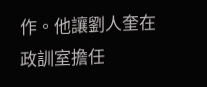作。他讓劉人奎在政訓室擔任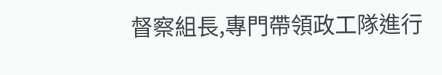督察組長,專門帶領政工隊進行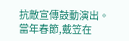抗敵宣傳鼓動演出。
當年春節,戴笠在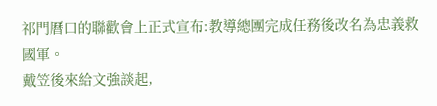祁門曆口的聯歡會上正式宣布:教導總團完成任務後改名為忠義救國軍。
戴笠後來給文強談起,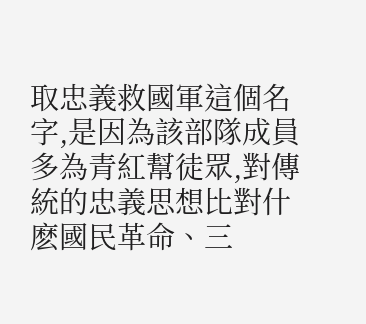取忠義救國軍這個名字,是因為該部隊成員多為青紅幫徒眾,對傳統的忠義思想比對什麽國民革命、三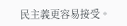民主義更容易接受。